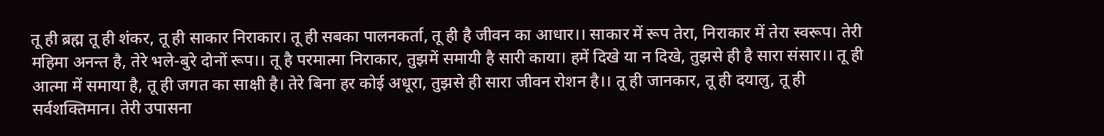तू ही ब्रह्म तू ही शंकर, तू ही साकार निराकार। तू ही सबका पालनकर्ता, तू ही है जीवन का आधार।। साकार में रूप तेरा, निराकार में तेरा स्वरूप। तेरी महिमा अनन्त है, तेरे भले-बुरे दोनों रूप।। तू है परमात्मा निराकार, तुझमें समायी है सारी काया। हमें दिखे या न दिखे, तुझसे ही है सारा संसार।। तू ही आत्मा में समाया है, तू ही जगत का साक्षी है। तेरे बिना हर कोई अधूरा, तुझसे ही सारा जीवन रोशन है।। तू ही जानकार, तू ही दयालु, तू ही सर्वशक्तिमान। तेरी उपासना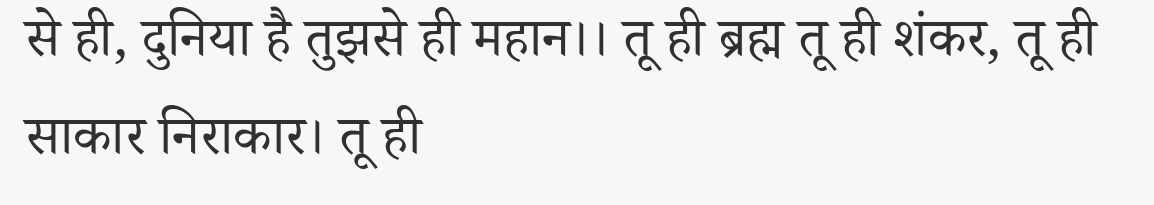से ही, दुनिया है तुझसे ही महान।। तू ही ब्रह्म तू ही शंकर, तू ही साकार निराकार। तू ही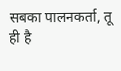सबका पालनकर्ता, तू ही है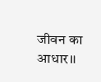जीवन का आधार।।